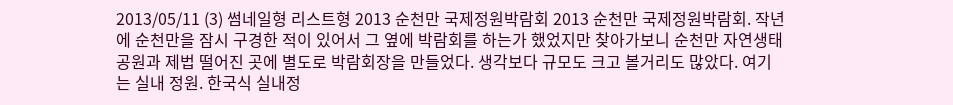2013/05/11 (3) 썸네일형 리스트형 2013 순천만 국제정원박람회 2013 순천만 국제정원박람회. 작년에 순천만을 잠시 구경한 적이 있어서 그 옆에 박람회를 하는가 했었지만 찾아가보니 순천만 자연생태공원과 제법 떨어진 곳에 별도로 박람회장을 만들었다. 생각보다 규모도 크고 볼거리도 많았다. 여기는 실내 정원. 한국식 실내정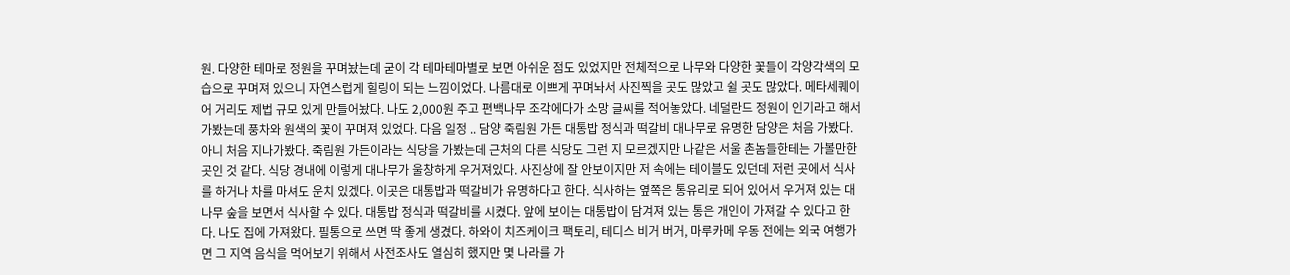원. 다양한 테마로 정원을 꾸며놨는데 굳이 각 테마테마별로 보면 아쉬운 점도 있었지만 전체적으로 나무와 다양한 꽃들이 각양각색의 모습으로 꾸며져 있으니 자연스럽게 힐링이 되는 느낌이었다. 나름대로 이쁘게 꾸며놔서 사진찍을 곳도 많았고 쉴 곳도 많았다. 메타세퀘이어 거리도 제법 규모 있게 만들어놨다. 나도 2,000원 주고 편백나무 조각에다가 소망 글씨를 적어놓았다. 네덜란드 정원이 인기라고 해서 가봤는데 풍차와 원색의 꽃이 꾸며져 있었다. 다음 일정 .. 담양 죽림원 가든 대통밥 정식과 떡갈비 대나무로 유명한 담양은 처음 가봤다. 아니 처음 지나가봤다. 죽림원 가든이라는 식당을 가봤는데 근처의 다른 식당도 그런 지 모르겠지만 나같은 서울 촌놈들한테는 가볼만한 곳인 것 같다. 식당 경내에 이렇게 대나무가 울창하게 우거져있다. 사진상에 잘 안보이지만 저 속에는 테이블도 있던데 저런 곳에서 식사를 하거나 차를 마셔도 운치 있겠다. 이곳은 대통밥과 떡갈비가 유명하다고 한다. 식사하는 옆쪽은 통유리로 되어 있어서 우거져 있는 대나무 숲을 보면서 식사할 수 있다. 대통밥 정식과 떡갈비를 시켰다. 앞에 보이는 대통밥이 담겨져 있는 통은 개인이 가져갈 수 있다고 한다. 나도 집에 가져왔다. 필통으로 쓰면 딱 좋게 생겼다. 하와이 치즈케이크 팩토리, 테디스 비거 버거, 마루카메 우동 전에는 외국 여행가면 그 지역 음식을 먹어보기 위해서 사전조사도 열심히 했지만 몇 나라를 가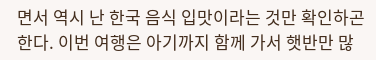면서 역시 난 한국 음식 입맛이라는 것만 확인하곤 한다. 이번 여행은 아기까지 함께 가서 햇반만 많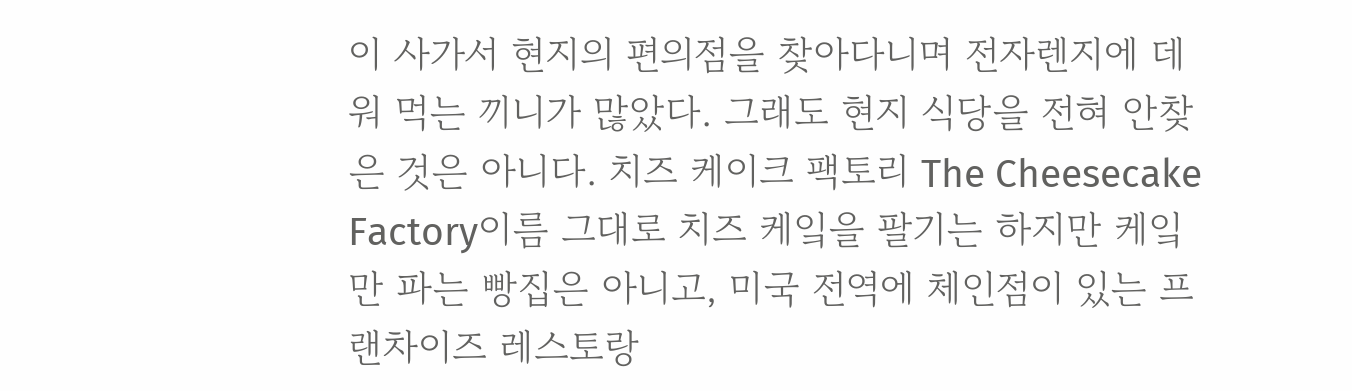이 사가서 현지의 편의점을 찾아다니며 전자렌지에 데워 먹는 끼니가 많았다. 그래도 현지 식당을 전혀 안찾은 것은 아니다. 치즈 케이크 팩토리 The Cheesecake Factory이름 그대로 치즈 케잌을 팔기는 하지만 케잌만 파는 빵집은 아니고, 미국 전역에 체인점이 있는 프랜차이즈 레스토랑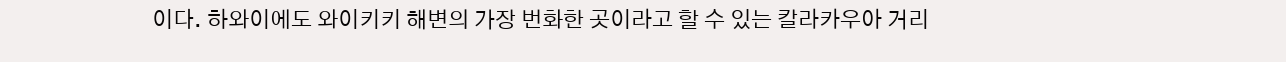이다. 하와이에도 와이키키 해변의 가장 번화한 곳이라고 할 수 있는 칼라카우아 거리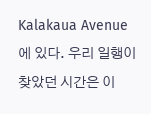Kalakaua Avenue 에 있다. 우리 일행이 찾았던 시간은 이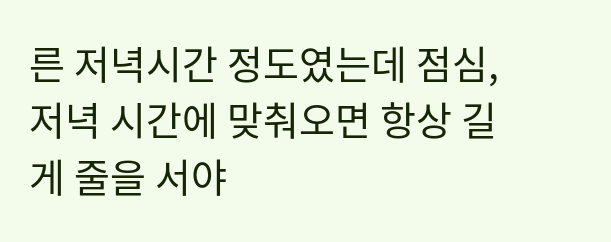른 저녁시간 정도였는데 점심, 저녁 시간에 맞춰오면 항상 길게 줄을 서야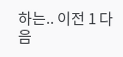하는.. 이전 1 다음